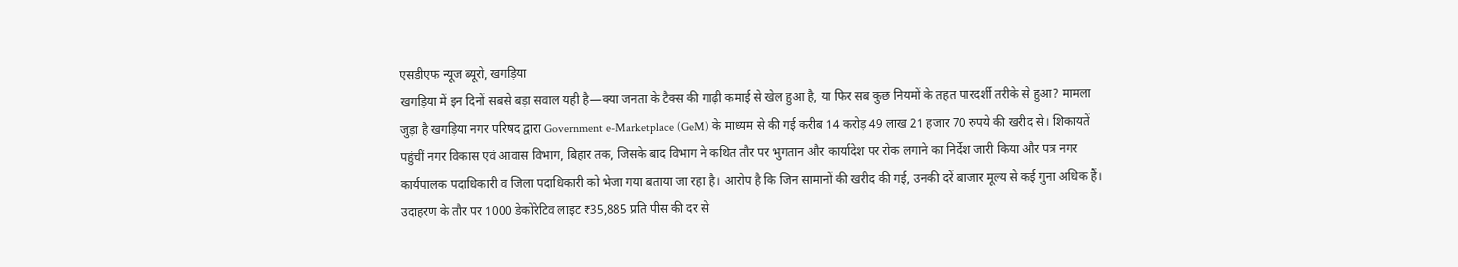एसडीएफ न्यूज ब्यूरो, खगड़िया
खगड़िया में इन दिनों सबसे बड़ा सवाल यही है—क्या जनता के टैक्स की गाढ़ी कमाई से खेल हुआ है, या फिर सब कुछ नियमों के तहत पारदर्शी तरीके से हुआ? मामला जुड़ा है खगड़िया नगर परिषद द्वारा Government e-Marketplace (GeM) के माध्यम से की गई करीब 14 करोड़ 49 लाख 21 हजार 70 रुपये की खरीद से। शिकायतें पहुंचीं नगर विकास एवं आवास विभाग, बिहार तक, जिसके बाद विभाग ने कथित तौर पर भुगतान और कार्यादेश पर रोक लगाने का निर्देश जारी किया और पत्र नगर कार्यपालक पदाधिकारी व जिला पदाधिकारी को भेजा गया बताया जा रहा है। आरोप है कि जिन सामानों की खरीद की गई, उनकी दरें बाजार मूल्य से कई गुना अधिक हैं। उदाहरण के तौर पर 1000 डेकोरेटिव लाइट ₹35,885 प्रति पीस की दर से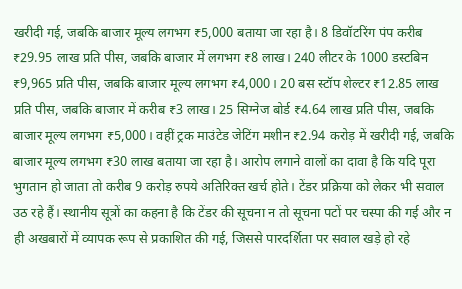खरीदी गई, जबकि बाजार मूल्य लगभग ₹5,000 बताया जा रहा है। 8 डिवॉटरिंग पंप करीब ₹29.95 लाख प्रति पीस, जबकि बाजार में लगभग ₹8 लाख। 240 लीटर के 1000 डस्टबिन ₹9,965 प्रति पीस, जबकि बाजार मूल्य लगभग ₹4,000। 20 बस स्टॉप शेल्टर ₹12.85 लाख प्रति पीस, जबकि बाजार में करीब ₹3 लाख। 25 सिग्नेज बोर्ड ₹4.64 लाख प्रति पीस, जबकि बाजार मूल्य लगभग ₹5,000। वहीं ट्रक माउंटेड जेटिंग मशीन ₹2.94 करोड़ में खरीदी गई, जबकि बाजार मूल्य लगभग ₹30 लाख बताया जा रहा है। आरोप लगाने वालों का दावा है कि यदि पूरा भुगतान हो जाता तो करीब 9 करोड़ रुपये अतिरिक्त खर्च होते। टेंडर प्रक्रिया को लेकर भी सवाल उठ रहे हैं। स्थानीय सूत्रों का कहना है कि टेंडर की सूचना न तो सूचना पटों पर चस्पा की गई और न ही अखबारों में व्यापक रूप से प्रकाशित की गई, जिससे पारदर्शिता पर सवाल खड़े हो रहे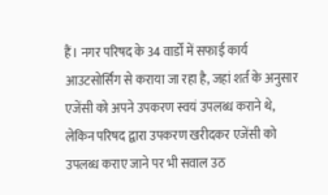हैं। नगर परिषद के 34 वार्डों में सफाई कार्य आउटसोर्सिंग से कराया जा रहा है, जहां शर्त के अनुसार एजेंसी को अपने उपकरण स्वयं उपलब्ध कराने थे, लेकिन परिषद द्वारा उपकरण खरीदकर एजेंसी को उपलब्ध कराए जाने पर भी सवाल उठ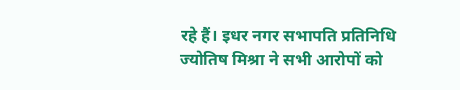रहे हैं। इधर नगर सभापति प्रतिनिधि ज्योतिष मिश्रा ने सभी आरोपों को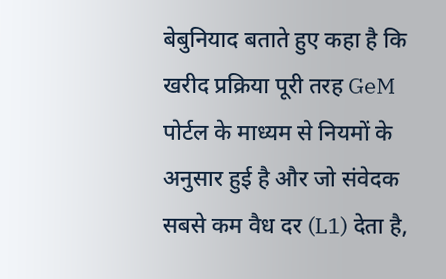बेबुनियाद बताते हुए कहा है कि खरीद प्रक्रिया पूरी तरह GeM पोर्टल के माध्यम से नियमों के अनुसार हुई है और जो संवेदक सबसे कम वैध दर (L1) देता है,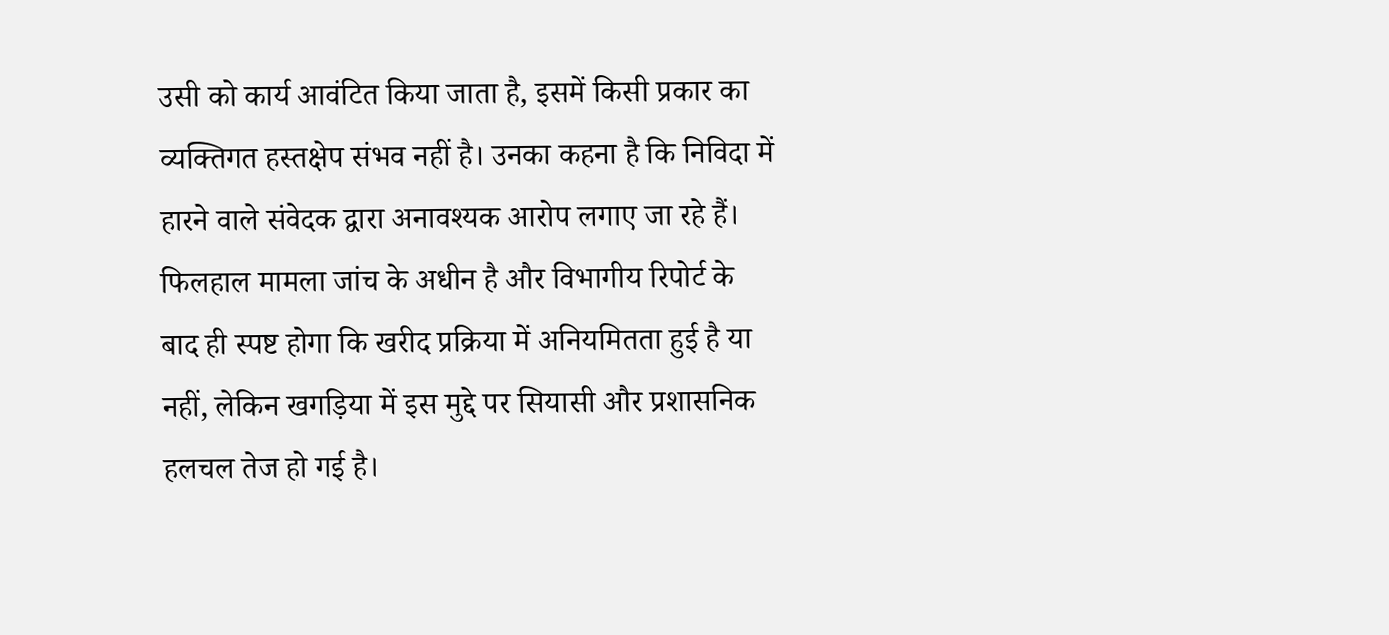उसी को कार्य आवंटित किया जाता है, इसमें किसी प्रकार का व्यक्तिगत हस्तक्षेप संभव नहीं है। उनका कहना है कि निविदा में हारने वाले संवेदक द्वारा अनावश्यक आरोप लगाए जा रहे हैं। फिलहाल मामला जांच के अधीन है और विभागीय रिपोर्ट के बाद ही स्पष्ट होगा कि खरीद प्रक्रिया में अनियमितता हुई है या नहीं, लेकिन खगड़िया में इस मुद्दे पर सियासी और प्रशासनिक हलचल तेज हो गई है।